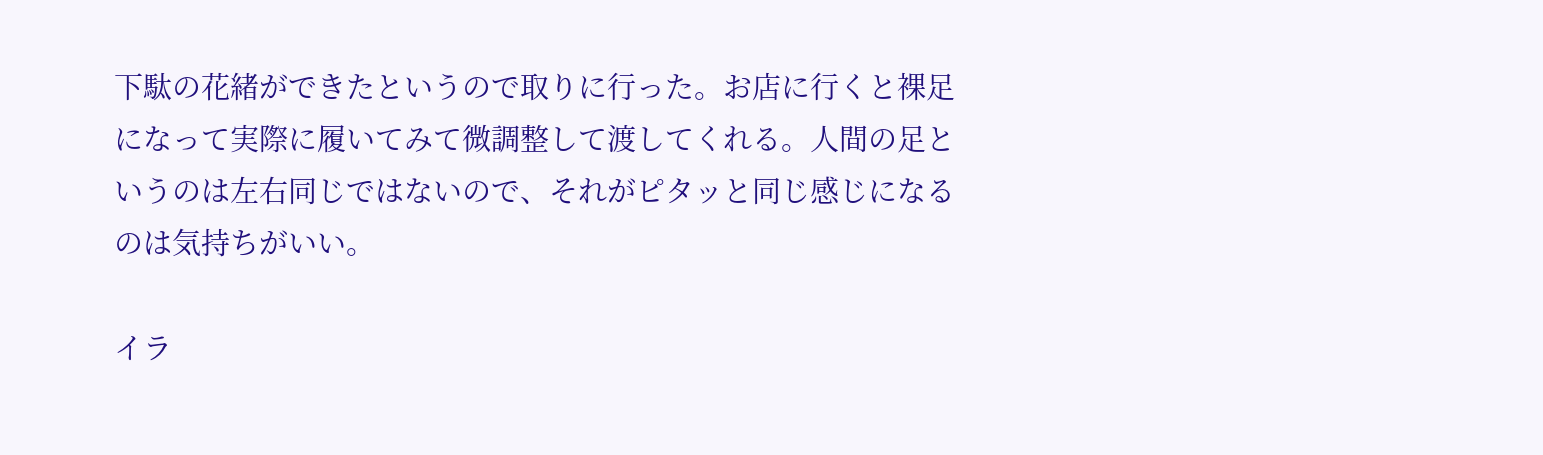下駄の花緒ができたというので取りに行った。お店に行くと裸足になって実際に履いてみて微調整して渡してくれる。人間の足というのは左右同じではないので、それがピタッと同じ感じになるのは気持ちがいい。

イラ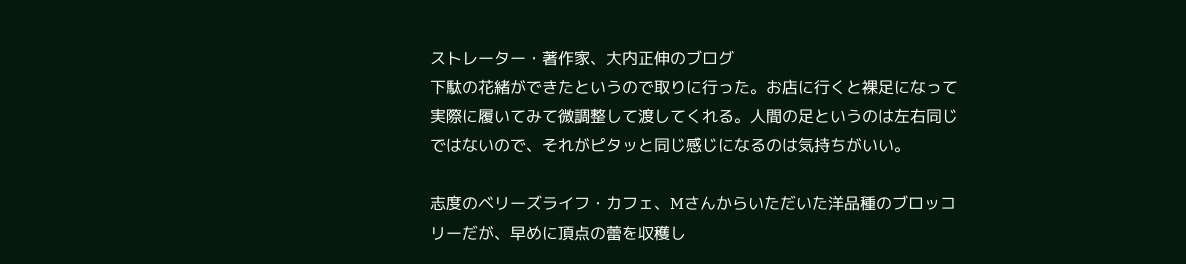ストレーター・著作家、大内正伸のブログ
下駄の花緒ができたというので取りに行った。お店に行くと裸足になって実際に履いてみて微調整して渡してくれる。人間の足というのは左右同じではないので、それがピタッと同じ感じになるのは気持ちがいい。

志度のベリーズライフ・カフェ、Mさんからいただいた洋品種のブロッコリーだが、早めに頂点の蕾を収穫し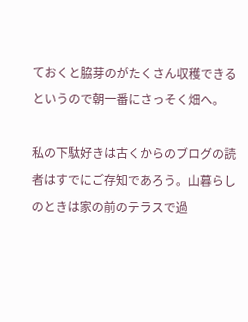ておくと脇芽のがたくさん収穫できるというので朝一番にさっそく畑へ。

私の下駄好きは古くからのブログの読者はすでにご存知であろう。山暮らしのときは家の前のテラスで過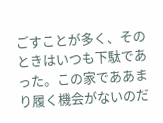ごすことが多く、そのときはいつも下駄であった。この家でああまり履く機会がないのだ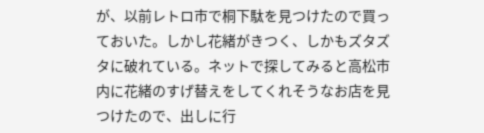が、以前レトロ市で桐下駄を見つけたので買っておいた。しかし花緒がきつく、しかもズタズタに破れている。ネットで探してみると高松市内に花緒のすげ替えをしてくれそうなお店を見つけたので、出しに行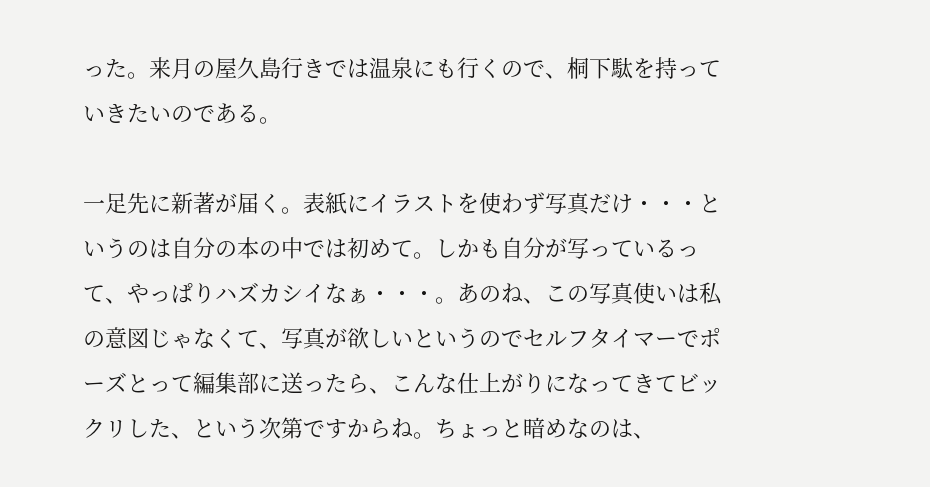った。来月の屋久島行きでは温泉にも行くので、桐下駄を持っていきたいのである。

一足先に新著が届く。表紙にイラストを使わず写真だけ・・・というのは自分の本の中では初めて。しかも自分が写っているって、やっぱりハズカシイなぁ・・・。あのね、この写真使いは私の意図じゃなくて、写真が欲しいというのでセルフタイマーでポーズとって編集部に送ったら、こんな仕上がりになってきてビックリした、という次第ですからね。ちょっと暗めなのは、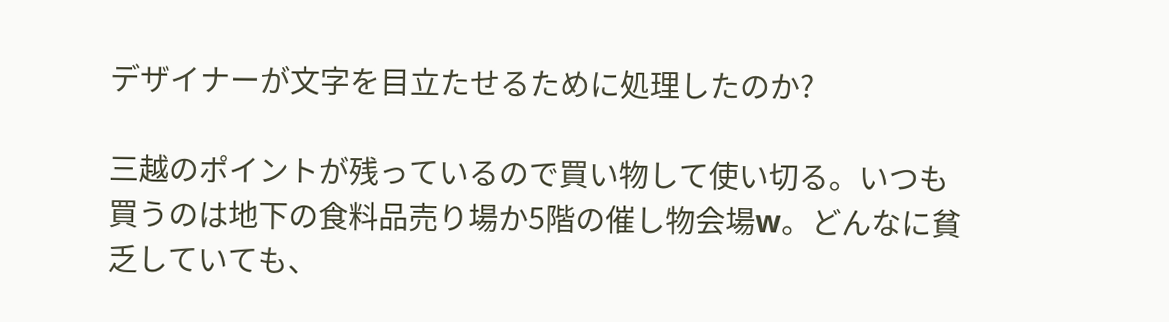デザイナーが文字を目立たせるために処理したのか?

三越のポイントが残っているので買い物して使い切る。いつも買うのは地下の食料品売り場か5階の催し物会場w。どんなに貧乏していても、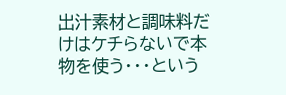出汁素材と調味料だけはケチらないで本物を使う・・・という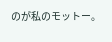のが私のモットー。